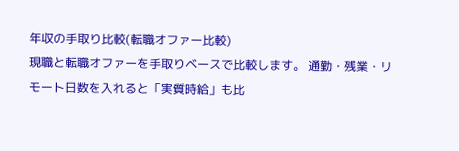年収の手取り比較(転職オファー比較)
現職と転職オファーを手取りベースで比較します。 通勤・残業・リモート日数を入れると「実質時給」も比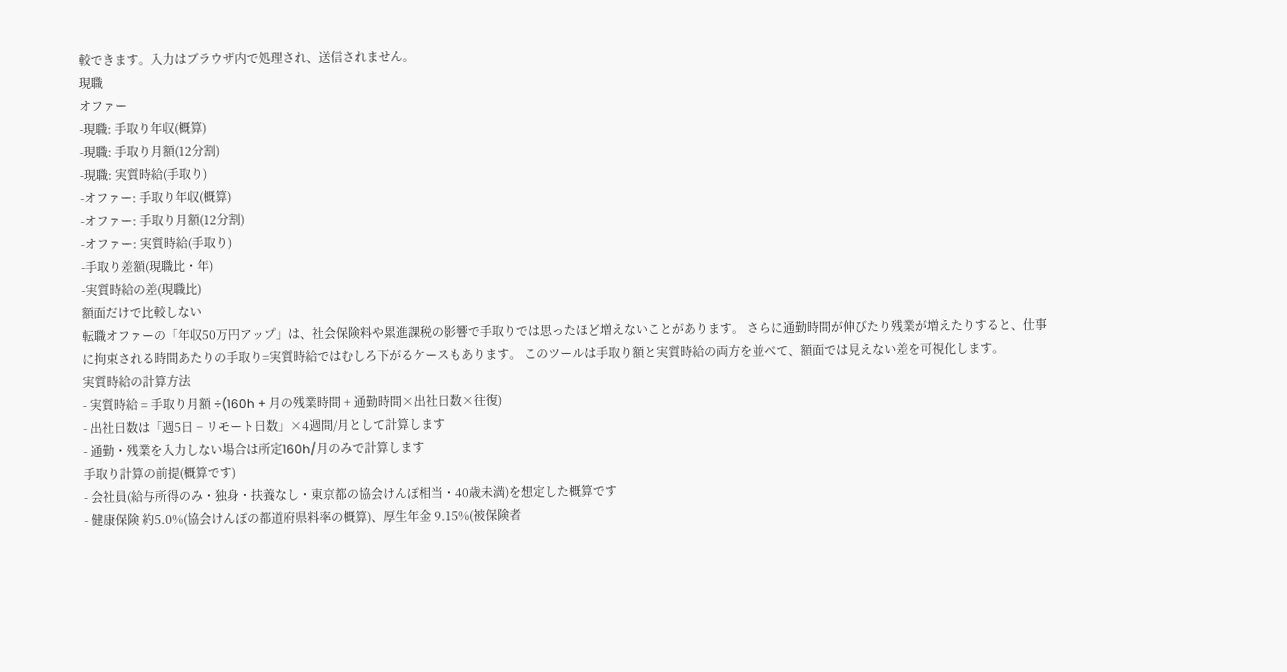較できます。入力はブラウザ内で処理され、送信されません。
現職
オファー
-現職: 手取り年収(概算)
-現職: 手取り月額(12分割)
-現職: 実質時給(手取り)
-オファー: 手取り年収(概算)
-オファー: 手取り月額(12分割)
-オファー: 実質時給(手取り)
-手取り差額(現職比・年)
-実質時給の差(現職比)
額面だけで比較しない
転職オファーの「年収50万円アップ」は、社会保険料や累進課税の影響で手取りでは思ったほど増えないことがあります。 さらに通勤時間が伸びたり残業が増えたりすると、仕事に拘束される時間あたりの手取り=実質時給ではむしろ下がるケースもあります。 このツールは手取り額と実質時給の両方を並べて、額面では見えない差を可視化します。
実質時給の計算方法
- 実質時給 = 手取り月額 ÷(160h + 月の残業時間 + 通勤時間×出社日数×往復)
- 出社日数は「週5日 − リモート日数」×4週間/月として計算します
- 通勤・残業を入力しない場合は所定160h/月のみで計算します
手取り計算の前提(概算です)
- 会社員(給与所得のみ・独身・扶養なし・東京都の協会けんぽ相当・40歳未満)を想定した概算です
- 健康保険 約5.0%(協会けんぽの都道府県料率の概算)、厚生年金 9.15%(被保険者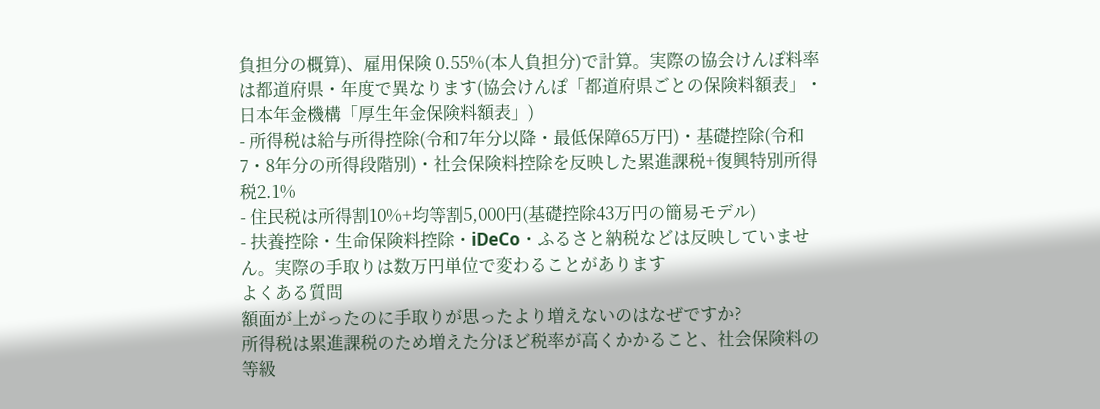負担分の概算)、雇用保険 0.55%(本人負担分)で計算。実際の協会けんぽ料率は都道府県・年度で異なります(協会けんぽ「都道府県ごとの保険料額表」・日本年金機構「厚生年金保険料額表」)
- 所得税は給与所得控除(令和7年分以降・最低保障65万円)・基礎控除(令和7・8年分の所得段階別)・社会保険料控除を反映した累進課税+復興特別所得税2.1%
- 住民税は所得割10%+均等割5,000円(基礎控除43万円の簡易モデル)
- 扶養控除・生命保険料控除・iDeCo・ふるさと納税などは反映していません。実際の手取りは数万円単位で変わることがあります
よくある質問
額面が上がったのに手取りが思ったより増えないのはなぜですか?
所得税は累進課税のため増えた分ほど税率が高くかかること、社会保険料の等級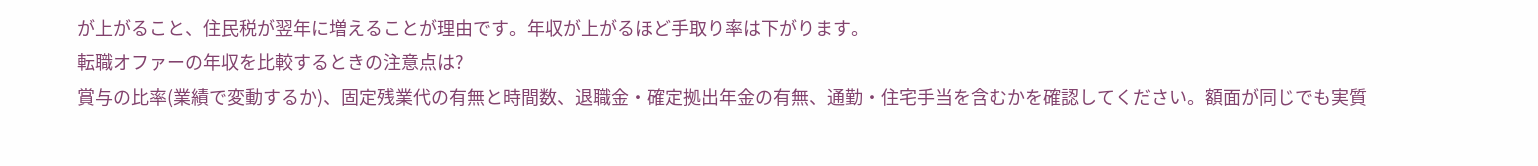が上がること、住民税が翌年に増えることが理由です。年収が上がるほど手取り率は下がります。
転職オファーの年収を比較するときの注意点は?
賞与の比率(業績で変動するか)、固定残業代の有無と時間数、退職金・確定拠出年金の有無、通勤・住宅手当を含むかを確認してください。額面が同じでも実質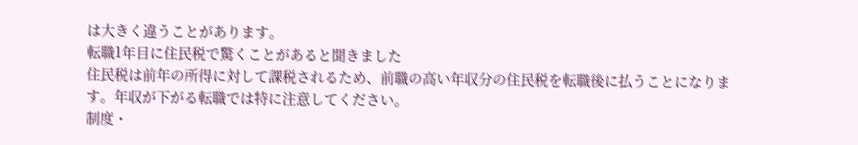は大きく違うことがあります。
転職1年目に住民税で驚くことがあると聞きました
住民税は前年の所得に対して課税されるため、前職の高い年収分の住民税を転職後に払うことになります。年収が下がる転職では特に注意してください。
制度・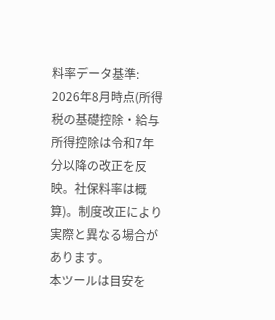料率データ基準: 2026年8月時点(所得税の基礎控除・給与所得控除は令和7年分以降の改正を反映。社保料率は概算)。制度改正により実際と異なる場合があります。
本ツールは目安を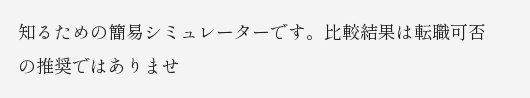知るための簡易シミュレーターです。比較結果は転職可否の推奨ではありませ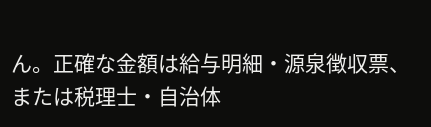ん。正確な金額は給与明細・源泉徴収票、または税理士・自治体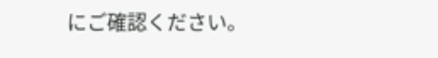にご確認ください。